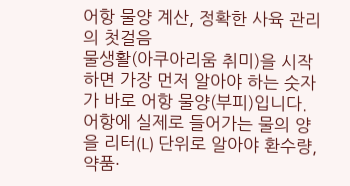어항 물양 계산, 정확한 사육 관리의 첫걸음
물생활(아쿠아리움 취미)을 시작하면 가장 먼저 알아야 하는 숫자가 바로 어항 물양(부피)입니다. 어항에 실제로 들어가는 물의 양을 리터(L) 단위로 알아야 환수량, 약품·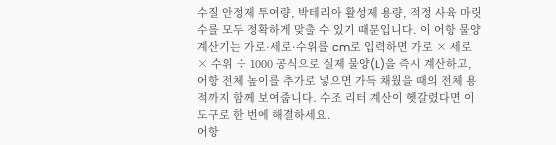수질 안정제 투여량, 박테리아 활성제 용량, 적정 사육 마릿수를 모두 정확하게 맞출 수 있기 때문입니다. 이 어항 물양 계산기는 가로·세로·수위를 cm로 입력하면 가로 × 세로 × 수위 ÷ 1000 공식으로 실제 물양(L)을 즉시 계산하고, 어항 전체 높이를 추가로 넣으면 가득 채웠을 때의 전체 용적까지 함께 보여줍니다. 수조 리터 계산이 헷갈렸다면 이 도구로 한 번에 해결하세요.
어항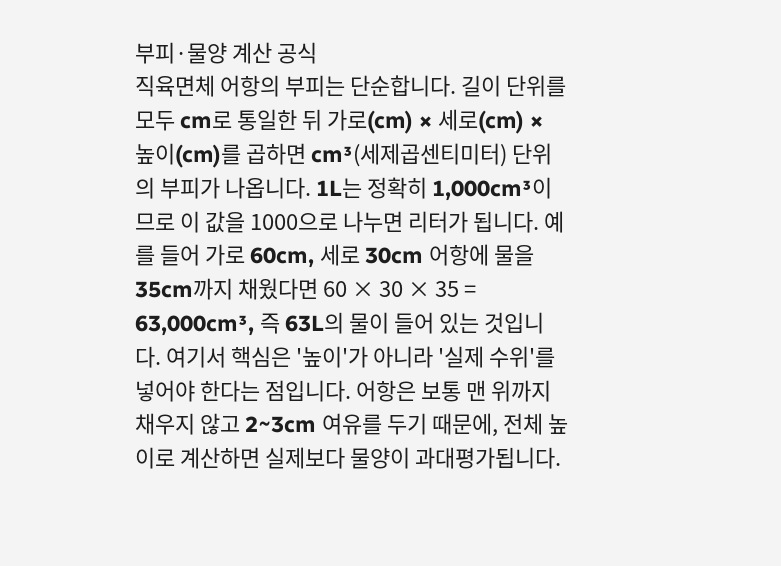부피·물양 계산 공식
직육면체 어항의 부피는 단순합니다. 길이 단위를 모두 cm로 통일한 뒤 가로(cm) × 세로(cm) × 높이(cm)를 곱하면 cm³(세제곱센티미터) 단위의 부피가 나옵니다. 1L는 정확히 1,000cm³이므로 이 값을 1000으로 나누면 리터가 됩니다. 예를 들어 가로 60cm, 세로 30cm 어항에 물을 35cm까지 채웠다면 60 × 30 × 35 = 63,000cm³, 즉 63L의 물이 들어 있는 것입니다. 여기서 핵심은 '높이'가 아니라 '실제 수위'를 넣어야 한다는 점입니다. 어항은 보통 맨 위까지 채우지 않고 2~3cm 여유를 두기 때문에, 전체 높이로 계산하면 실제보다 물양이 과대평가됩니다.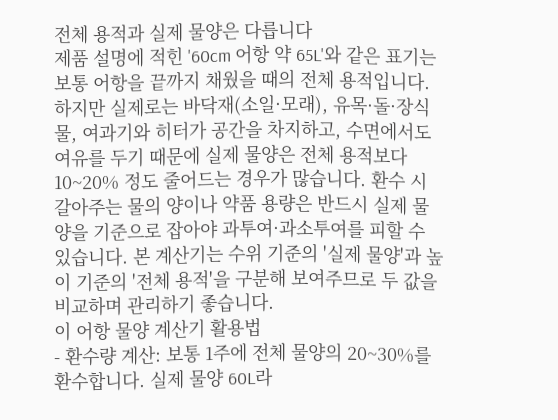전체 용적과 실제 물양은 다릅니다
제품 설명에 적힌 '60cm 어항 약 65L'와 같은 표기는 보통 어항을 끝까지 채웠을 때의 전체 용적입니다. 하지만 실제로는 바닥재(소일·모래), 유목·돌·장식물, 여과기와 히터가 공간을 차지하고, 수면에서도 여유를 두기 때문에 실제 물양은 전체 용적보다 10~20% 정도 줄어드는 경우가 많습니다. 환수 시 갈아주는 물의 양이나 약품 용량은 반드시 실제 물양을 기준으로 잡아야 과투여·과소투여를 피할 수 있습니다. 본 계산기는 수위 기준의 '실제 물양'과 높이 기준의 '전체 용적'을 구분해 보여주므로 두 값을 비교하며 관리하기 좋습니다.
이 어항 물양 계산기 활용법
- 환수량 계산: 보통 1주에 전체 물양의 20~30%를 환수합니다. 실제 물양 60L라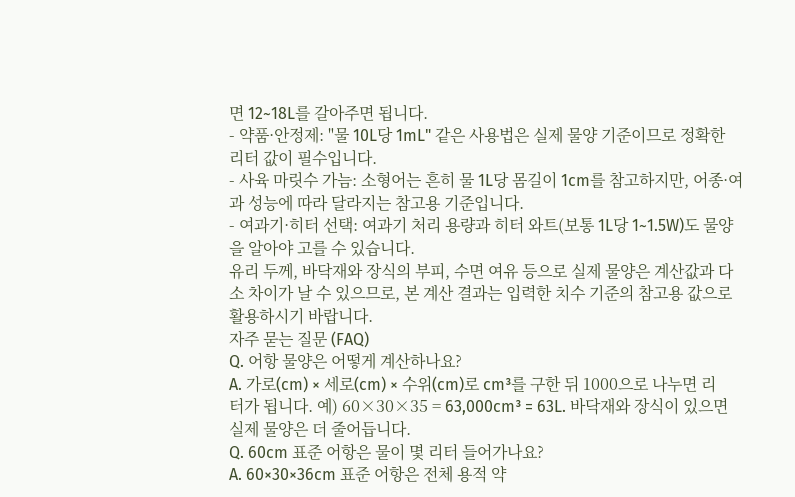면 12~18L를 갈아주면 됩니다.
- 약품·안정제: "물 10L당 1mL" 같은 사용법은 실제 물양 기준이므로 정확한 리터 값이 필수입니다.
- 사육 마릿수 가늠: 소형어는 흔히 물 1L당 몸길이 1cm를 참고하지만, 어종·여과 성능에 따라 달라지는 참고용 기준입니다.
- 여과기·히터 선택: 여과기 처리 용량과 히터 와트(보통 1L당 1~1.5W)도 물양을 알아야 고를 수 있습니다.
유리 두께, 바닥재와 장식의 부피, 수면 여유 등으로 실제 물양은 계산값과 다소 차이가 날 수 있으므로, 본 계산 결과는 입력한 치수 기준의 참고용 값으로 활용하시기 바랍니다.
자주 묻는 질문 (FAQ)
Q. 어항 물양은 어떻게 계산하나요?
A. 가로(cm) × 세로(cm) × 수위(cm)로 cm³를 구한 뒤 1000으로 나누면 리터가 됩니다. 예) 60×30×35 = 63,000cm³ = 63L. 바닥재와 장식이 있으면 실제 물양은 더 줄어듭니다.
Q. 60cm 표준 어항은 물이 몇 리터 들어가나요?
A. 60×30×36cm 표준 어항은 전체 용적 약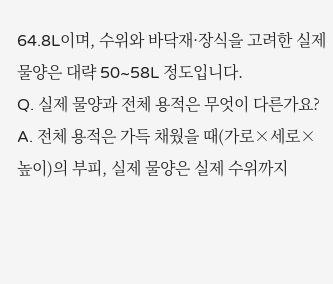64.8L이며, 수위와 바닥재·장식을 고려한 실제 물양은 대략 50~58L 정도입니다.
Q. 실제 물양과 전체 용적은 무엇이 다른가요?
A. 전체 용적은 가득 채웠을 때(가로×세로×높이)의 부피, 실제 물양은 실제 수위까지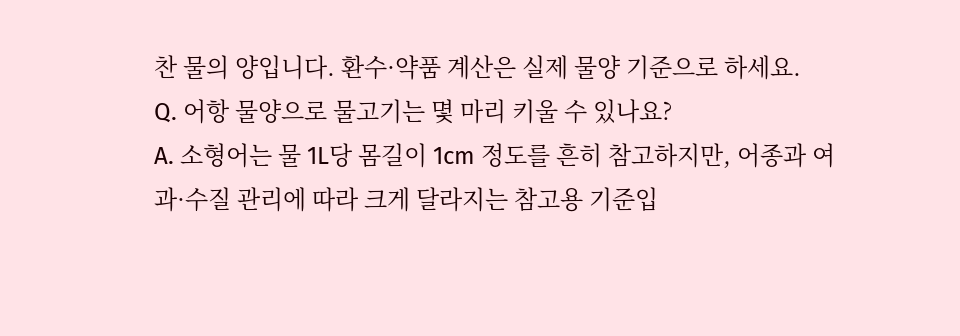찬 물의 양입니다. 환수·약품 계산은 실제 물양 기준으로 하세요.
Q. 어항 물양으로 물고기는 몇 마리 키울 수 있나요?
A. 소형어는 물 1L당 몸길이 1cm 정도를 흔히 참고하지만, 어종과 여과·수질 관리에 따라 크게 달라지는 참고용 기준입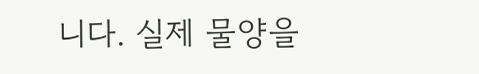니다. 실제 물양을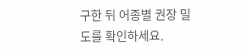구한 뒤 어종별 권장 밀도를 확인하세요.